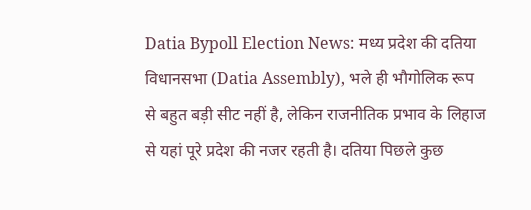Datia Bypoll Election News: मध्य प्रदेश की दतिया विधानसभा (Datia Assembly), भले ही भौगोलिक रूप से बहुत बड़ी सीट नहीं है, लेकिन राजनीतिक प्रभाव के लिहाज से यहां पूरे प्रदेश की नजर रहती है। दतिया पिछले कुछ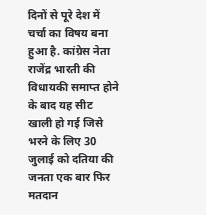दिनों से पूरे देश में चर्चा का विषय बना हुआ है. कांग्रेस नेता राजेंद्र भारती की विधायकी समाप्त होने के बाद यह सीट खाली हो गई जिसे भरने के लिए 30 जुलाई को दतिया की जनता एक बार फिर मतदान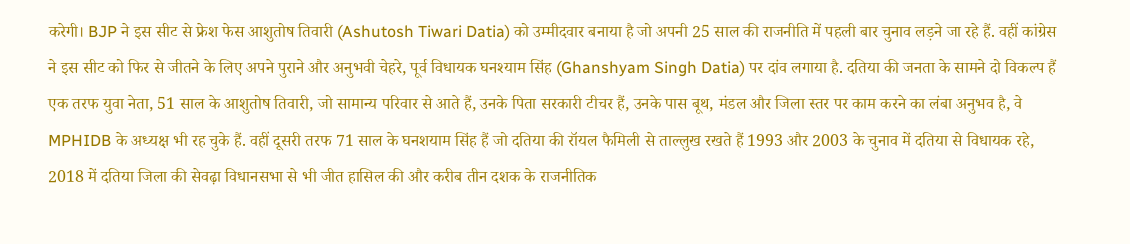करेगी। BJP ने इस सीट से फ्रेश फेस आशुतोष तिवारी (Ashutosh Tiwari Datia) को उम्मीदवार बनाया है जो अपनी 25 साल की राजनीति में पहली बार चुनाव लड़ने जा रहे हैं. वहीं कांग्रेस ने इस सीट को फिर से जीतने के लिए अपने पुराने और अनुभवी चेहरे, पूर्व विधायक घनश्याम सिंह (Ghanshyam Singh Datia) पर दांव लगाया है. दतिया की जनता के सामने दो विकल्प हैं एक तरफ युवा नेता, 51 साल के आशुतोष तिवारी, जो सामान्य परिवार से आते हैं, उनके पिता सरकारी टीचर हैं, उनके पास बूथ, मंडल और जिला स्तर पर काम करने का लंबा अनुभव है, वे MPHIDB के अध्यक्ष भी रह चुके हैं. वहीं दूसरी तरफ 71 साल के घनशयाम सिंह हैं जो दतिया की रॉयल फैमिली से ताल्लुख रखते हैं 1993 और 2003 के चुनाव में दतिया से विधायक रहे, 2018 में दतिया जिला की सेवढ़ा विधानसभा से भी जीत हासिल की और करीब तीन दशक के राजनीतिक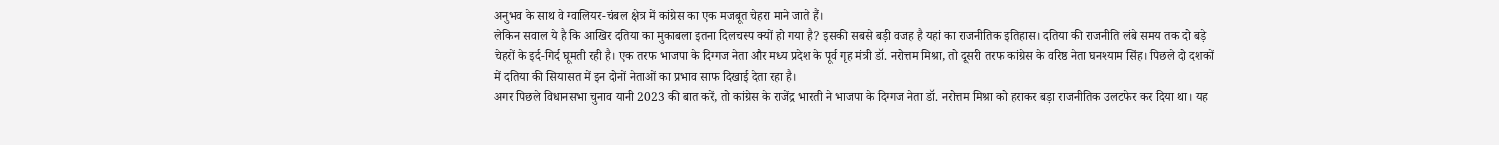अनुभव के साथ वे ग्वालियर-चंबल क्षेत्र में कांग्रेस का एक मजबूत चेहरा माने जाते हैं।
लेकिन सवाल ये है कि आखिर दतिया का मुकाबला इतना दिलचस्प क्यों हो गया है? इसकी सबसे बड़ी वजह है यहां का राजनीतिक इतिहास। दतिया की राजनीति लंबे समय तक दो बड़े चेहरों के इर्द-गिर्द घूमती रही है। एक तरफ भाजपा के दिग्गज नेता और मध्य प्रदेश के पूर्व गृह मंत्री डॉ. नरोत्तम मिश्रा, तो दूसरी तरफ कांग्रेस के वरिष्ठ नेता घनश्याम सिंह। पिछले दो दशकों में दतिया की सियासत में इन दोनों नेताओं का प्रभाव साफ दिखाई देता रहा है।
अगर पिछले विधानसभा चुनाव यानी 2023 की बात करें, तो कांग्रेस के राजेंद्र भारती ने भाजपा के दिग्गज नेता डॉ. नरोत्तम मिश्रा को हराकर बड़ा राजनीतिक उलटफेर कर दिया था। यह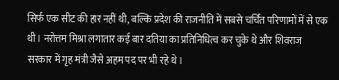सिर्फ एक सीट की हार नहीं थी, बल्कि प्रदेश की राजनीति में सबसे चर्चित परिणामों में से एक थी। नरोत्तम मिश्रा लगातार कई बार दतिया का प्रतिनिधित्व कर चुके थे और शिवराज सरकार में गृह मंत्री जैसे अहम पद पर भी रहे थे।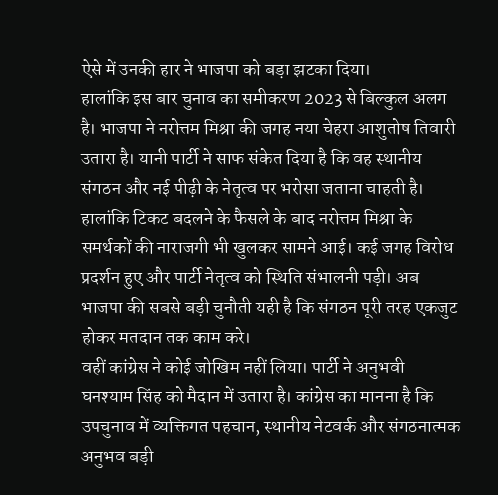ऐसे में उनकी हार ने भाजपा को बड़ा झटका दिया।
हालांकि इस बार चुनाव का समीकरण 2023 से बिल्कुल अलग है। भाजपा ने नरोत्तम मिश्रा की जगह नया चेहरा आशुतोष तिवारी उतारा है। यानी पार्टी ने साफ संकेत दिया है कि वह स्थानीय संगठन और नई पीढ़ी के नेतृत्व पर भरोसा जताना चाहती है। हालांकि टिकट बदलने के फैसले के बाद नरोत्तम मिश्रा के समर्थकों की नाराजगी भी खुलकर सामने आई। कई जगह विरोध प्रदर्शन हुए और पार्टी नेतृत्व को स्थिति संभालनी पड़ी। अब भाजपा की सबसे बड़ी चुनौती यही है कि संगठन पूरी तरह एकजुट होकर मतदान तक काम करे।
वहीं कांग्रेस ने कोई जोखिम नहीं लिया। पार्टी ने अनुभवी घनश्याम सिंह को मैदान में उतारा है। कांग्रेस का मानना है कि उपचुनाव में व्यक्तिगत पहचान, स्थानीय नेटवर्क और संगठनात्मक अनुभव बड़ी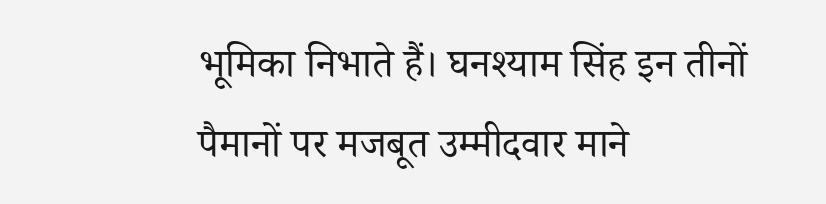भूमिका निभाते हैं। घनश्याम सिंह इन तीनों पैमानों पर मजबूत उम्मीदवार माने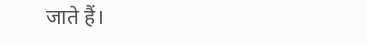जाते हैं।